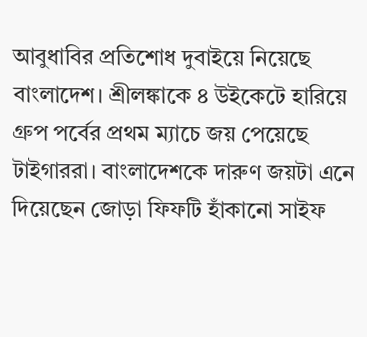আবুধাবির প্রতিশোধ দুবাইয়ে নিয়েছে বাংলাদেশ। শ্রীলঙ্কাকে ৪ উইকেটে হারিয়ে গ্রুপ পর্বের প্রথম ম্যাচে জয় পেয়েছে টাইগাররা। বাংলাদেশকে দারুণ জয়টা এনে দিয়েছেন জোড়া ফিফটি হাঁকানো সাইফ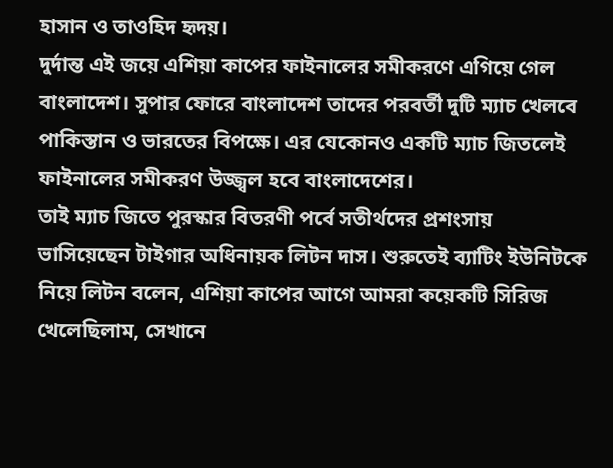হাসান ও তাওহিদ হৃদয়।
দুর্দান্ত এই জয়ে এশিয়া কাপের ফাইনালের সমীকরণে এগিয়ে গেল বাংলাদেশ। সুপার ফোরে বাংলাদেশ তাদের পরবর্তী দুটি ম্যাচ খেলবে পাকিস্তান ও ভারতের বিপক্ষে। এর যেকোনও একটি ম্যাচ জিতলেই ফাইনালের সমীকরণ উজ্জ্বল হবে বাংলাদেশের।
তাই ম্যাচ জিতে পুরস্কার বিতরণী পর্বে সতীর্থদের প্রশংসায় ভাসিয়েছেন টাইগার অধিনায়ক লিটন দাস। শুরুতেই ব্যাটিং ইউনিটকে নিয়ে লিটন বলেন, এশিয়া কাপের আগে আমরা কয়েকটি সিরিজ খেলেছিলাম, সেখানে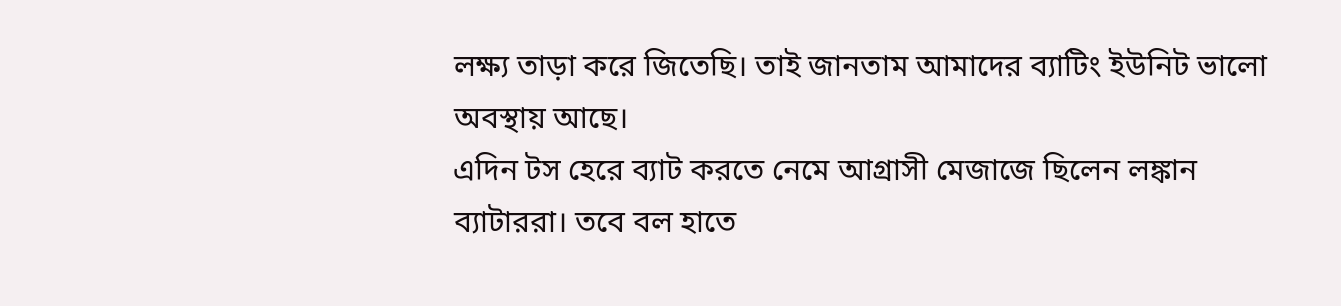লক্ষ্য তাড়া করে জিতেছি। তাই জানতাম আমাদের ব্যাটিং ইউনিট ভালো অবস্থায় আছে।
এদিন টস হেরে ব্যাট করতে নেমে আগ্রাসী মেজাজে ছিলেন লঙ্কান ব্যাটাররা। তবে বল হাতে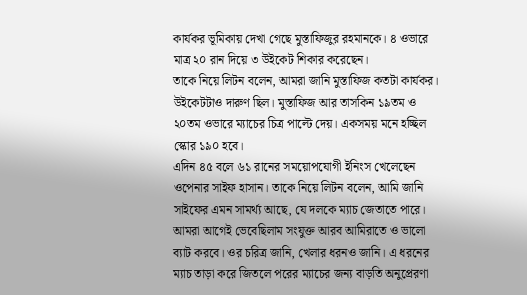কার্যকর ভূমিকায় দেখা গেছে মুস্তাফিজুর রহমানকে। ৪ ওভারে মাত্র ২০ রান দিয়ে ৩ উইকেট শিকার করেছেন।
তাকে নিয়ে লিটন বলেন, আমরা জানি মুস্তাফিজ কতটা কার্যকর। উইকেটটাও দারুণ ছিল। মুস্তাফিজ আর তাসকিন ১৯তম ও ২০তম ওভারে ম্যাচের চিত্র পাল্টে দেয়। একসময় মনে হচ্ছিল স্কোর ১৯০ হবে।
এদিন ৪৫ বলে ৬১ রানের সময়োপযোগী ইনিংস খেলেছেন ওপেনার সাইফ হাসান। তাকে নিয়ে লিটন বলেন, আমি জানি সাইফের এমন সামর্থ্য আছে, যে দলকে ম্যাচ জেতাতে পারে। আমরা আগেই ভেবেছিলাম সংযুক্ত আরব আমিরাতে ও ভালো ব্যাট করবে। ওর চরিত্র জানি, খেলার ধরনও জানি। এ ধরনের ম্যাচ তাড়া করে জিতলে পরের ম্যাচের জন্য বাড়তি অনুপ্রেরণা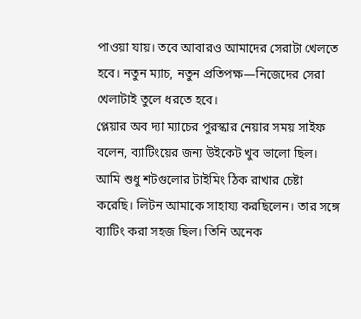পাওয়া যায়। তবে আবারও আমাদের সেরাটা খেলতে হবে। নতুন ম্যাচ, নতুন প্রতিপক্ষ—নিজেদের সেরা খেলাটাই তুলে ধরতে হবে।
প্লেয়ার অব দ্যা ম্যাচের পুরস্কার নেয়ার সময় সাইফ বলেন, ব্যাটিংয়ের জন্য উইকেট খুব ভালো ছিল। আমি শুধু শটগুলোর টাইমিং ঠিক রাখার চেষ্টা করেছি। লিটন আমাকে সাহায্য করছিলেন। তার সঙ্গে ব্যাটিং করা সহজ ছিল। তিনি অনেক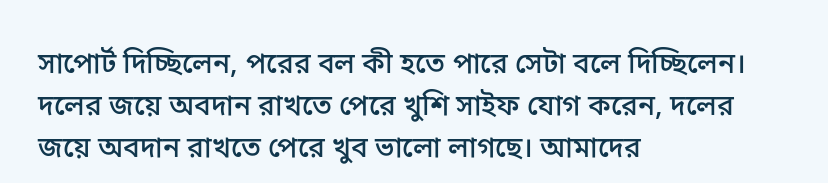সাপোর্ট দিচ্ছিলেন, পরের বল কী হতে পারে সেটা বলে দিচ্ছিলেন।
দলের জয়ে অবদান রাখতে পেরে খুশি সাইফ যোগ করেন, দলের জয়ে অবদান রাখতে পেরে খুব ভালো লাগছে। আমাদের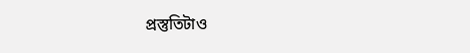প্রস্তুতিটাও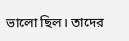ভালো ছিল। তাদের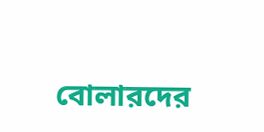বোলারদের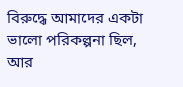বিরুদ্ধে আমাদের একটা ভালো পরিকল্পনা ছিল, আর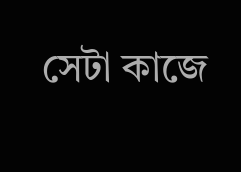সেটা কাজে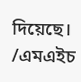দিয়েছে।
/এমএইচ